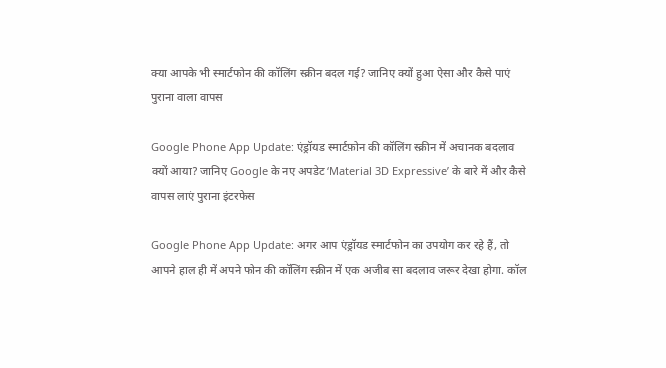क्या आपके भी स्मार्टफोन की कॉलिंग स्क्रीन बदल गई? जानिए क्यों हुआ ऐसा और कैसे पाएं पुराना वाला वापस

Google Phone App Update: एंड्रॉयड स्मार्टफ़ोन की कॉलिंग स्क्रीन में अचानक बदलाव क्यों आया? जानिए Google के नए अपडेट ‘Material 3D Expressive’ के बारे में और कैसे वापस लाएं पुराना इंटरफेस

Google Phone App Update: अगर आप एंड्रॉयड स्मार्टफोन का उपयोग कर रहे हैं, तो आपने हाल ही में अपने फोन की कॉलिंग स्क्रीन में एक अजीब सा बदलाव जरूर देखा होगा. कॉल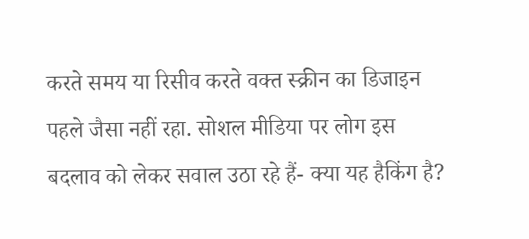करते समय या रिसीव करते वक्त स्क्रीन का डिजाइन पहले जैसा नहीं रहा. सोशल मीडिया पर लोग इस बदलाव को लेकर सवाल उठा रहे हैं- क्या यह हैकिंग है?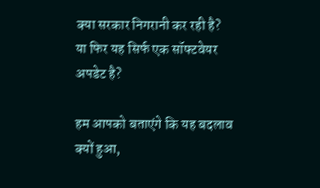क्या सरकार निगरानी कर रही है? या फिर यह सिर्फ एक सॉफ्टवेयर अपडेट है?

हम आपको बताएंगे कि यह बदलाव क्यों हुआ,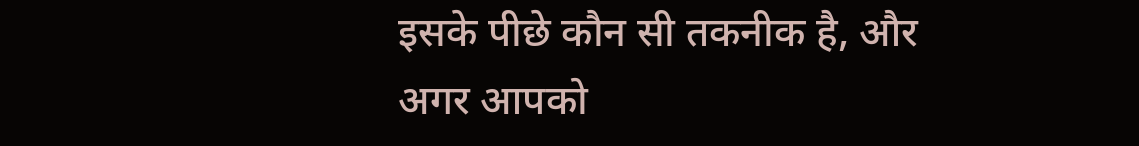इसके पीछे कौन सी तकनीक है, और अगर आपको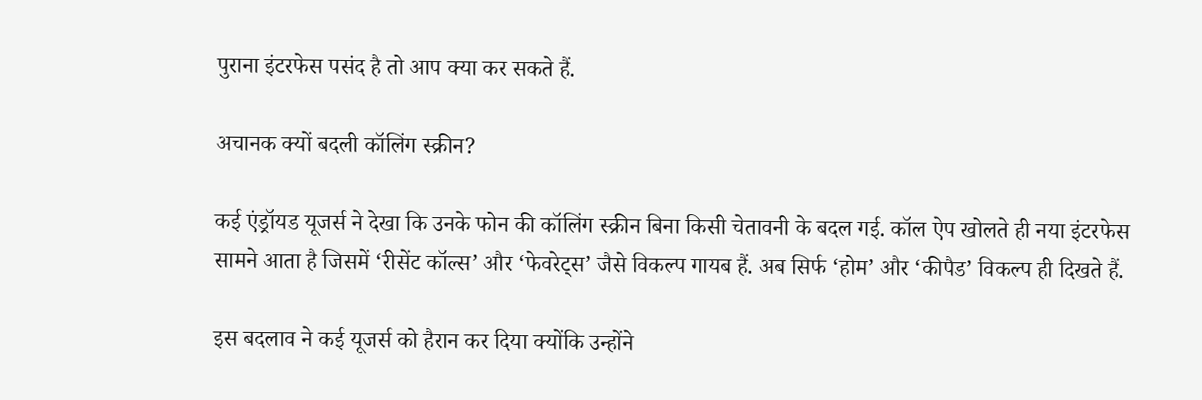पुराना इंटरफेस पसंद है तो आप क्या कर सकते हैं.

अचानक क्यों बदली कॉलिंग स्क्रीन?

कई एंड्रॉयड यूजर्स ने देखा कि उनके फोन की कॉलिंग स्क्रीन बिना किसी चेतावनी के बदल गई. कॉल ऐप खोलते ही नया इंटरफेस सामने आता है जिसमें ‘रीसेंट कॉल्स’ और ‘फेवरेट्स’ जैसे विकल्प गायब हैं. अब सिर्फ ‘होम’ और ‘कीपैड’ विकल्प ही दिखते हैं.

इस बदलाव ने कई यूजर्स को हैरान कर दिया क्योंकि उन्होंने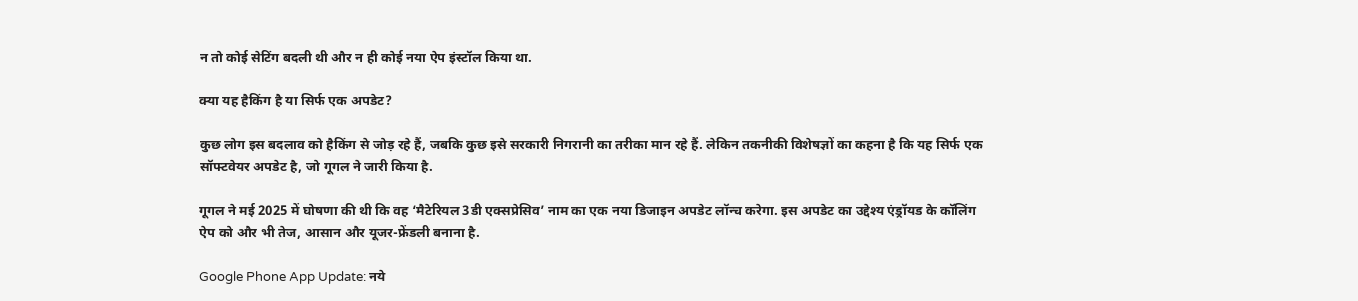न तो कोई सेटिंग बदली थी और न ही कोई नया ऐप इंस्टॉल किया था.

क्या यह हैकिंग है या सिर्फ एक अपडेट?

कुछ लोग इस बदलाव को हैकिंग से जोड़ रहे हैं, जबकि कुछ इसे सरकारी निगरानी का तरीका मान रहे हैं. लेकिन तकनीकी विशेषज्ञों का कहना है कि यह सिर्फ एक सॉफ्टवेयर अपडेट है, जो गूगल ने जारी किया है.

गूगल ने मई 2025 में घोषणा की थी कि वह ‘मैटेरियल 3डी एक्सप्रेसिव’ नाम का एक नया डिजाइन अपडेट लॉन्च करेगा. इस अपडेट का उद्देश्य एंड्रॉयड के कॉलिंग ऐप को और भी तेज, आसान और यूजर-फ्रेंडली बनाना है.

Google Phone App Update: नये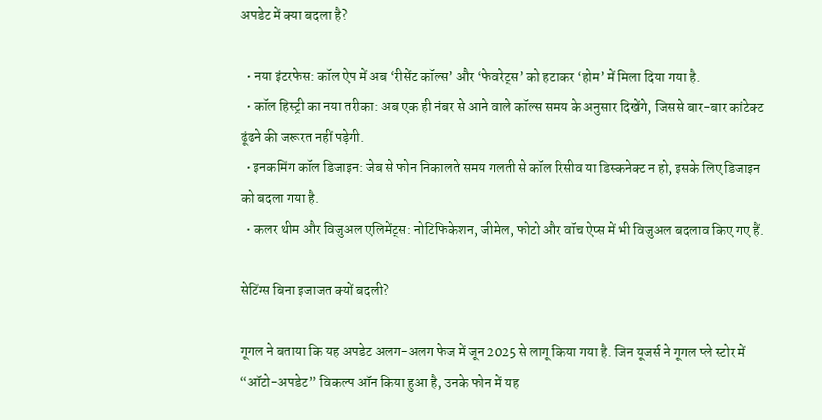अपडेट में क्या बदला है?

  • नया इंटरफेस: कॉल ऐप में अब ‘रीसेंट कॉल्स’ और ‘फेवरेट्स’ को हटाकर ‘होम’ में मिला दिया गया है.
  • कॉल हिस्ट्री का नया तरीका: अब एक ही नंबर से आने वाले कॉल्स समय के अनुसार दिखेंगे, जिससे बार-बार कांटेक्ट ढूंढने की जरूरत नहीं पड़ेगी.
  • इनकमिंग कॉल डिजाइन: जेब से फोन निकालते समय गलती से कॉल रिसीव या डिस्कनेक्ट न हो, इसके लिए डिजाइन को बदला गया है.
  • कलर थीम और विजुअल एलिमेंट्स: नोटिफिकेशन, जीमेल, फोटो और वॉच ऐप्स में भी विजुअल बदलाव किए गए हैं.

सेटिंग्स बिना इजाजत क्यों बदली?

गूगल ने बताया कि यह अपडेट अलग-अलग फेज में जून 2025 से लागू किया गया है. जिन यूजर्स ने गूगल प्ले स्टोर में “ऑटो-अपडेट” विकल्प ऑन किया हुआ है, उनके फोन में यह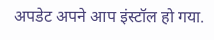अपडेट अपने आप इंस्टॉल हो गया.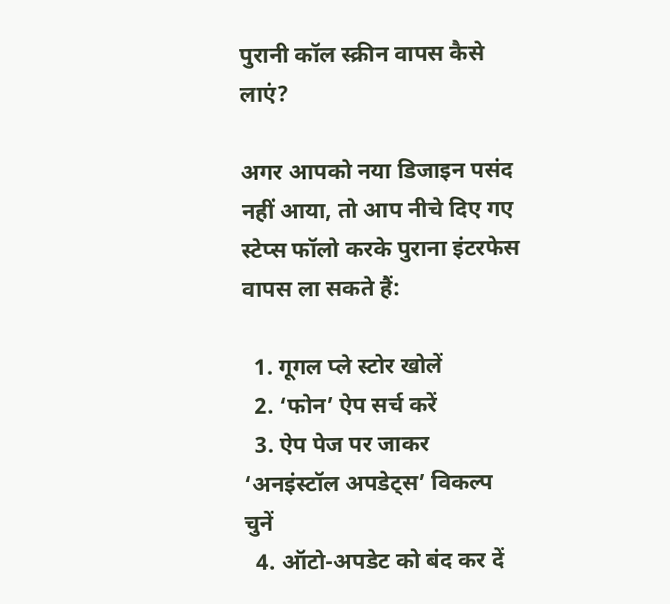पुरानी कॉल स्क्रीन वापस कैसे लाएं?

अगर आपको नया डिजाइन पसंद नहीं आया, तो आप नीचे दिए गए स्टेप्स फॉलो करके पुराना इंटरफेस वापस ला सकते हैं:

  1. गूगल प्ले स्टोर खोलें
  2. ‘फोन’ ऐप सर्च करें
  3. ऐप पेज पर जाकर ‘अनइंस्टॉल अपडेट्स’ विकल्प चुनें
  4. ऑटो-अपडेट को बंद कर दें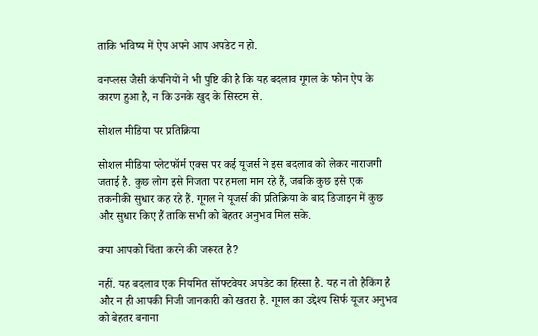ताकि भविष्य में ऐप अपने आप अपडेट न हो.

वनप्लस जैसी कंपनियों ने भी पुष्टि की है कि यह बदलाव गूगल के फोन ऐप के कारण हुआ है, न कि उनके खुद के सिस्टम से.

सोशल मीडिया पर प्रतिक्रिया

सोशल मीडिया प्लेटफॉर्म एक्स पर कई यूजर्स ने इस बदलाव को लेकर नाराजगी जताई है. कुछ लोग इसे निजता पर हमला मान रहे हैं, जबकि कुछ इसे एक तकनीकी सुधार कह रहे हैं. गूगल ने यूजर्स की प्रतिक्रिया के बाद डिजाइन में कुछ और सुधार किए हैं ताकि सभी को बेहतर अनुभव मिल सके.

क्या आपको चिंता करने की जरूरत है?

नहीं. यह बदलाव एक नियमित सॉफ्टवेयर अपडेट का हिस्सा है. यह न तो हैकिंग है और न ही आपकी निजी जानकारी को खतरा है. गूगल का उद्देश्य सिर्फ यूजर अनुभव को बेहतर बनाना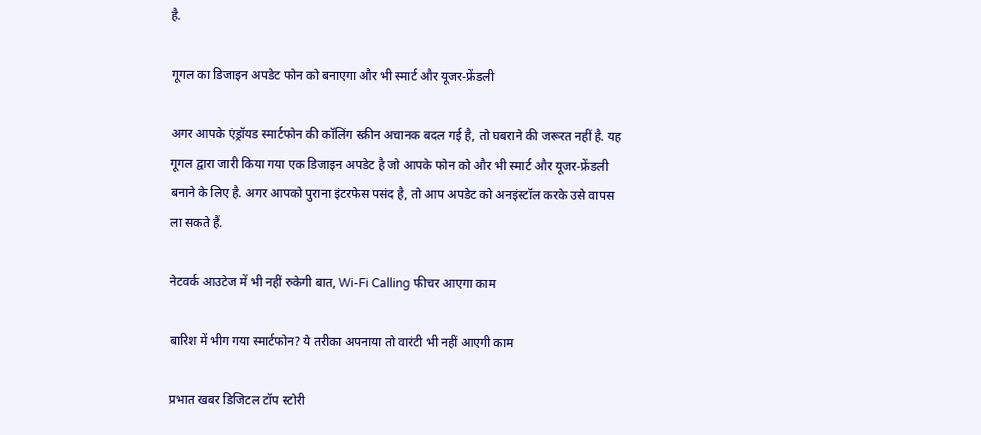है.

गूगल का डिजाइन अपडेट फोन को बनाएगा और भी स्मार्ट और यूजर-फ्रेंडली

अगर आपके एंड्रॉयड स्मार्टफोन की कॉलिंग स्क्रीन अचानक बदल गई है, तो घबराने की जरूरत नहीं है. यह गूगल द्वारा जारी किया गया एक डिजाइन अपडेट है जो आपके फोन को और भी स्मार्ट और यूजर-फ्रेंडली बनाने के लिए है. अगर आपको पुराना इंटरफेस पसंद है, तो आप अपडेट को अनइंस्टॉल करके उसे वापस ला सकते हैं.

नेटवर्क आउटेज में भी नहीं रुकेगी बात, Wi-Fi Calling फीचर आएगा काम

बारिश में भीग गया स्मार्टफोन? ये तरीका अपनाया तो वारंटी भी नहीं आएगी काम

प्रभात खबर डिजिटल टॉप स्टोरी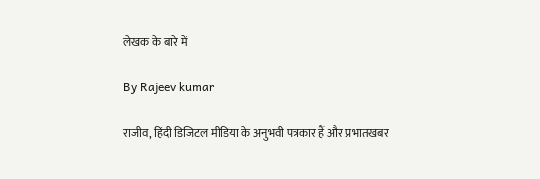लेखक के बारे में

By Rajeev kumar

राजीव, हिंदी डिजिटल मीडिया के अनुभवी पत्रकार हैं और प्रभातखबर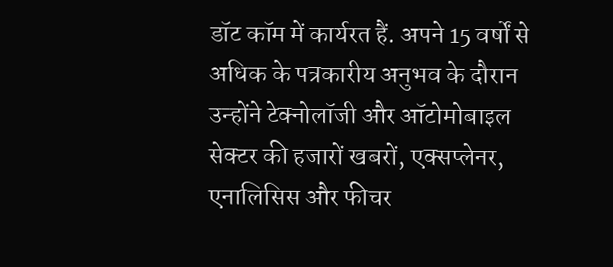डॉट कॉम में कार्यरत हैं. अपने 15 वर्षों से अधिक के पत्रकारीय अनुभव के दौरान उन्होंने टेक्नोलॉजी और ऑटोमोबाइल सेक्टर की हजारों खबरों, एक्सप्लेनर, एनालिसिस और फीचर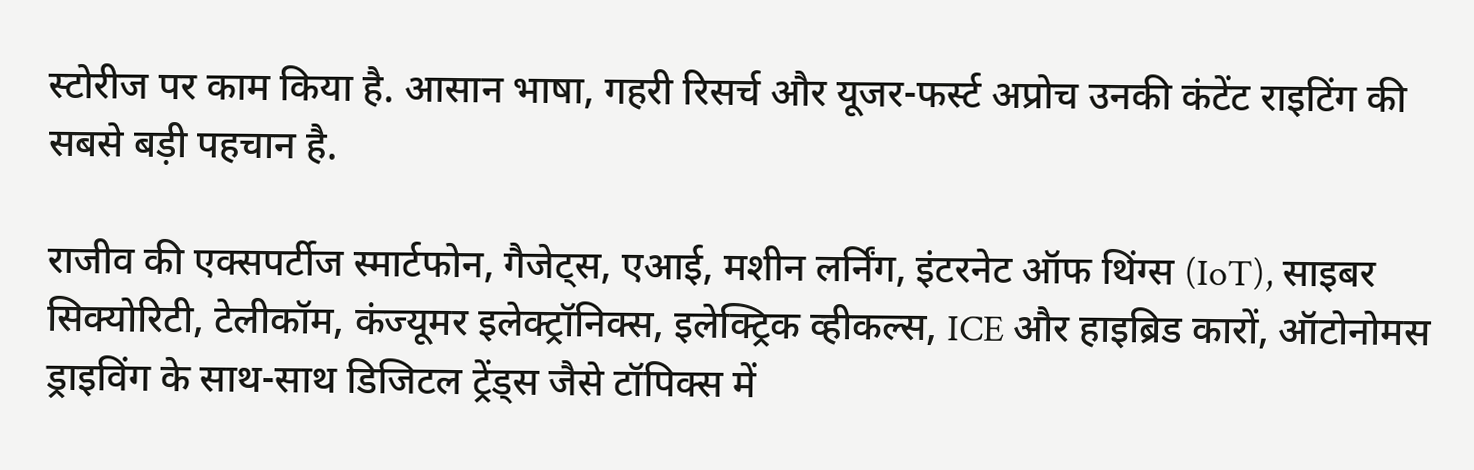स्टोरीज पर काम किया है. आसान भाषा, गहरी रिसर्च और यूजर-फर्स्ट अप्रोच उनकी कंटेंट राइटिंग की सबसे बड़ी पहचान है.

राजीव की एक्सपर्टीज स्मार्टफोन, गैजेट्स, एआई, मशीन लर्निंग, इंटरनेट ऑफ थिंग्स (IoT), साइबर सिक्योरिटी, टेलीकॉम, कंज्यूमर इलेक्ट्रॉनिक्स, इलेक्ट्रिक व्हीकल्स, ICE और हाइब्रिड कारों, ऑटोनोमस ड्राइविंग के साथ-साथ डिजिटल ट्रेंड्स जैसे टॉपिक्स में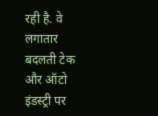रही है. वे लगातार बदलती टेक और ऑटो इंडस्ट्री पर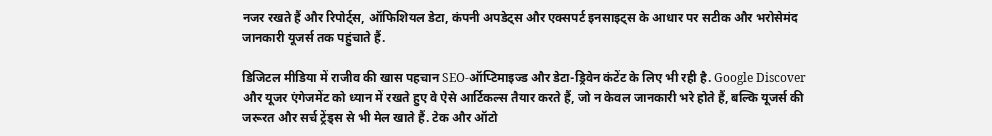नजर रखते हैं और रिपोर्ट्स, ऑफिशियल डेटा, कंपनी अपडेट्स और एक्सपर्ट इनसाइट्स के आधार पर सटीक और भरोसेमंद जानकारी यूजर्स तक पहुंचाते हैं.

डिजिटल मीडिया में राजीव की खास पहचान SEO-ऑप्टिमाइज्ड और डेटा-ड्रिवेन कंटेंट के लिए भी रही है. Google Discover और यूजर एंगेजमेंट को ध्यान में रखते हुए वे ऐसे आर्टिकल्स तैयार करते हैं, जो न केवल जानकारी भरे होते हैं, बल्कि यूजर्स की जरूरत और सर्च ट्रेंड्स से भी मेल खाते हैं. टेक और ऑटो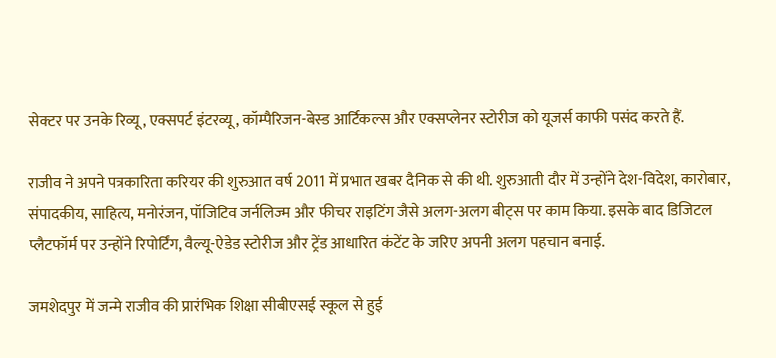सेक्टर पर उनके रिव्यू, एक्सपर्ट इंटरव्यू, कॉम्पैरिजन-बेस्ड आर्टिकल्स और एक्सप्लेनर स्टोरीज को यूजर्स काफी पसंद करते हैं.

राजीव ने अपने पत्रकारिता करियर की शुरुआत वर्ष 2011 में प्रभात खबर दैनिक से की थी. शुरुआती दौर में उन्होंने देश-विदेश, कारोबार, संपादकीय, साहित्य, मनोरंजन, पॉजिटिव जर्नलिज्म और फीचर राइटिंग जैसे अलग-अलग बीट्स पर काम किया. इसके बाद डिजिटल प्लैटफॉर्म पर उन्होंने रिपोर्टिंग, वैल्यू-ऐडेड स्टोरीज और ट्रेंड आधारित कंटेंट के जरिए अपनी अलग पहचान बनाई.

जमशेदपुर में जन्मे राजीव की प्रारंभिक शिक्षा सीबीएसई स्कूल से हुई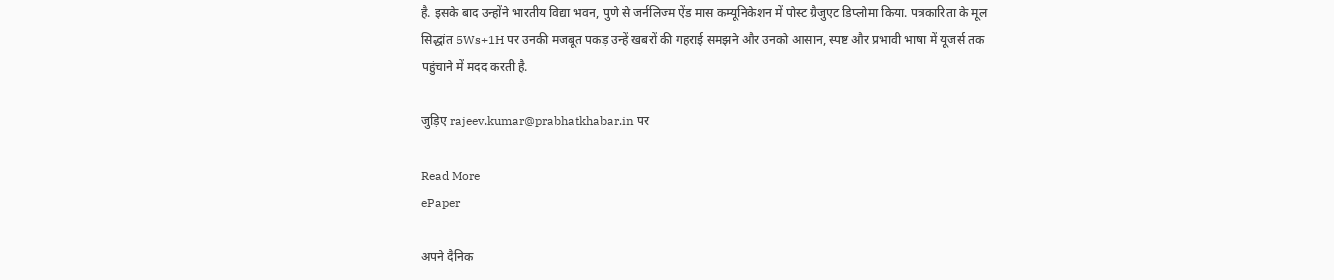है. इसके बाद उन्होंने भारतीय विद्या भवन, पुणे से जर्नलिज्म ऐंड मास कम्यूनिकेशन में पोस्ट ग्रैजुएट डिप्लोमा किया. पत्रकारिता के मूल सिद्धांत 5Ws+1H पर उनकी मजबूत पकड़ उन्हें खबरों की गहराई समझने और उनको आसान, स्पष्ट और प्रभावी भाषा में यूजर्स तक पहुंचाने में मदद करती है.

जुड़िए rajeev.kumar@prabhatkhabar.in पर

Read More
ePaper

अपने दैनिक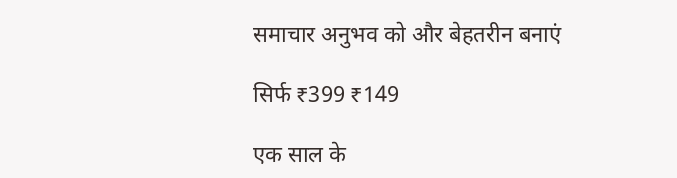समाचार अनुभव को और बेहतरीन बनाएं

सिर्फ ₹399 ₹149

एक साल के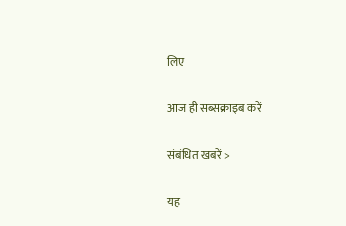लिए

आज ही सब्सक्राइब करें

संबंधित खबरें >

यह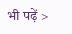भी पढ़ें >